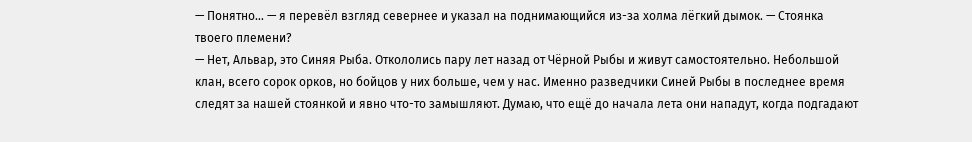— Понятно… — я перевёл взгляд севернее и указал на поднимающийся из-за холма лёгкий дымок. — Стоянка твоего племени?
— Нет, Альвар, это Синяя Рыба. Откололись пару лет назад от Чёрной Рыбы и живут самостоятельно. Небольшой клан, всего сорок орков, но бойцов у них больше, чем у нас. Именно разведчики Синей Рыбы в последнее время следят за нашей стоянкой и явно что-то замышляют. Думаю, что ещё до начала лета они нападут, когда подгадают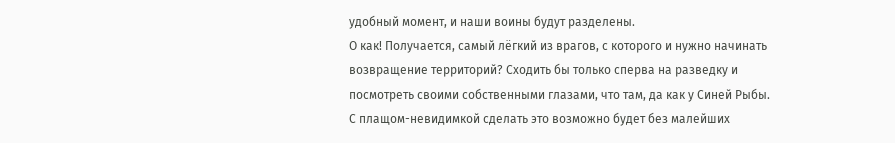удобный момент, и наши воины будут разделены.
О как! Получается, самый лёгкий из врагов, с которого и нужно начинать возвращение территорий? Сходить бы только сперва на разведку и посмотреть своими собственными глазами, что там, да как у Синей Рыбы. С плащом-невидимкой сделать это возможно будет без малейших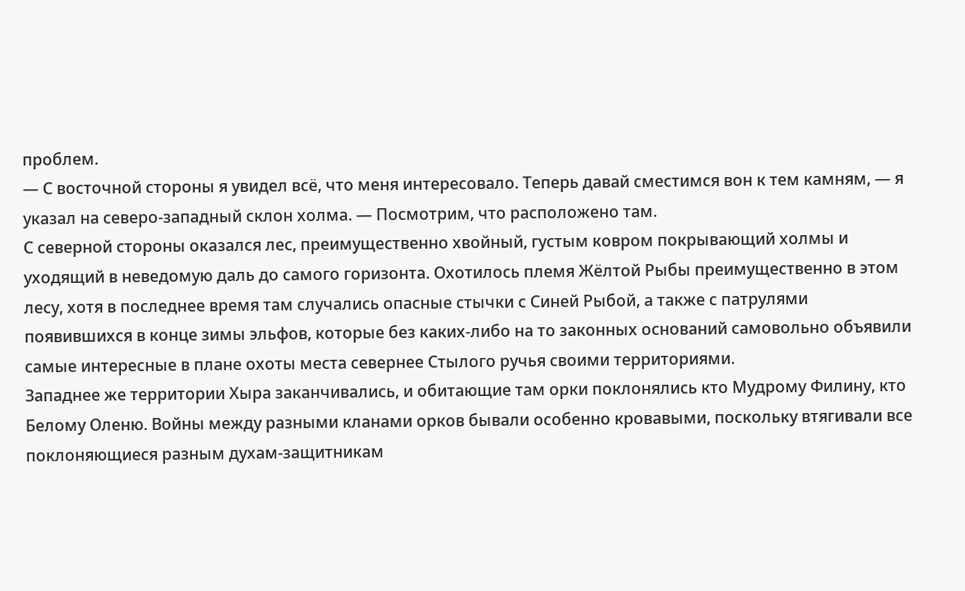проблем.
— С восточной стороны я увидел всё, что меня интересовало. Теперь давай сместимся вон к тем камням, — я указал на северо-западный склон холма. — Посмотрим, что расположено там.
С северной стороны оказался лес, преимущественно хвойный, густым ковром покрывающий холмы и уходящий в неведомую даль до самого горизонта. Охотилось племя Жёлтой Рыбы преимущественно в этом лесу, хотя в последнее время там случались опасные стычки с Синей Рыбой, а также с патрулями появившихся в конце зимы эльфов, которые без каких-либо на то законных оснований самовольно объявили самые интересные в плане охоты места севернее Стылого ручья своими территориями.
Западнее же территории Хыра заканчивались, и обитающие там орки поклонялись кто Мудрому Филину, кто Белому Оленю. Войны между разными кланами орков бывали особенно кровавыми, поскольку втягивали все поклоняющиеся разным духам-защитникам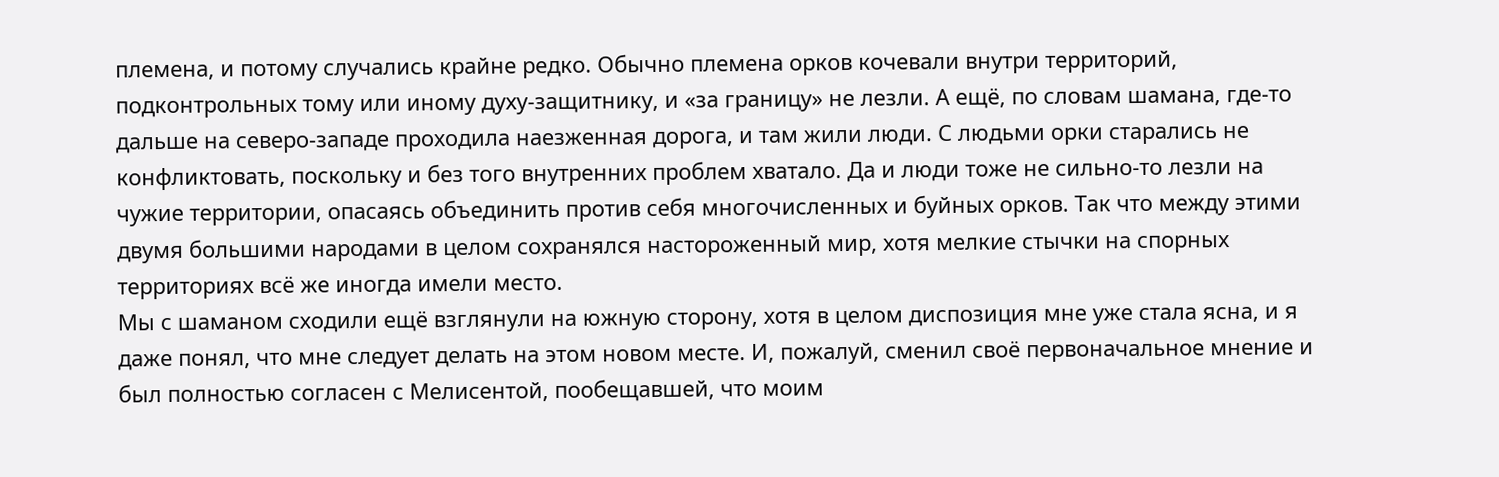племена, и потому случались крайне редко. Обычно племена орков кочевали внутри территорий, подконтрольных тому или иному духу-защитнику, и «за границу» не лезли. А ещё, по словам шамана, где-то дальше на северо-западе проходила наезженная дорога, и там жили люди. С людьми орки старались не конфликтовать, поскольку и без того внутренних проблем хватало. Да и люди тоже не сильно-то лезли на чужие территории, опасаясь объединить против себя многочисленных и буйных орков. Так что между этими двумя большими народами в целом сохранялся настороженный мир, хотя мелкие стычки на спорных территориях всё же иногда имели место.
Мы с шаманом сходили ещё взглянули на южную сторону, хотя в целом диспозиция мне уже стала ясна, и я даже понял, что мне следует делать на этом новом месте. И, пожалуй, сменил своё первоначальное мнение и был полностью согласен с Мелисентой, пообещавшей, что моим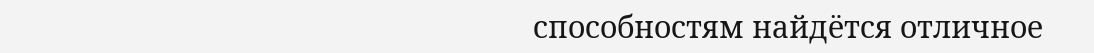способностям найдётся отличное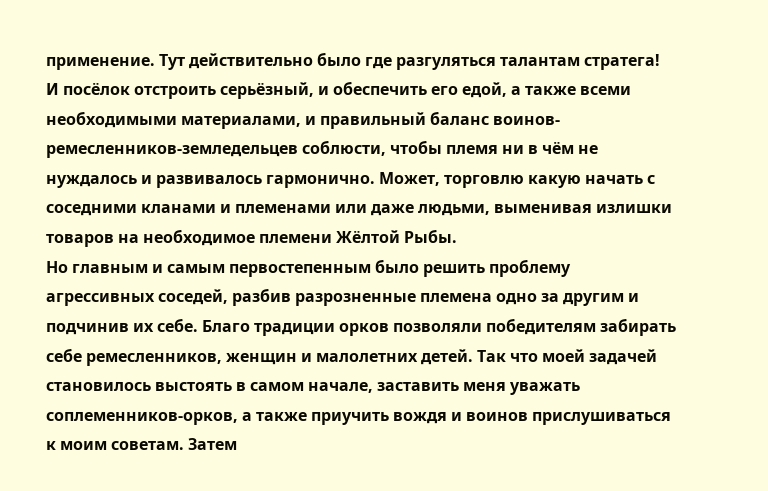применение. Тут действительно было где разгуляться талантам стратега! И посёлок отстроить серьёзный, и обеспечить его едой, а также всеми необходимыми материалами, и правильный баланс воинов-ремесленников-земледельцев соблюсти, чтобы племя ни в чём не нуждалось и развивалось гармонично. Может, торговлю какую начать с соседними кланами и племенами или даже людьми, выменивая излишки товаров на необходимое племени Жёлтой Рыбы.
Но главным и самым первостепенным было решить проблему агрессивных соседей, разбив разрозненные племена одно за другим и подчинив их себе. Благо традиции орков позволяли победителям забирать себе ремесленников, женщин и малолетних детей. Так что моей задачей становилось выстоять в самом начале, заставить меня уважать соплеменников-орков, а также приучить вождя и воинов прислушиваться к моим советам. Затем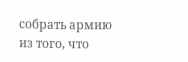собрать армию из того, что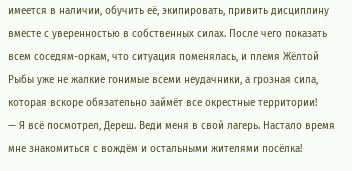имеется в наличии, обучить её, экипировать, привить дисциплину вместе с уверенностью в собственных силах. После чего показать всем соседям-оркам, что ситуация поменялась, и племя Жёлтой Рыбы уже не жалкие гонимые всеми неудачники, а грозная сила, которая вскоре обязательно займёт все окрестные территории!
— Я всё посмотрел, Дереш. Веди меня в свой лагерь. Настало время мне знакомиться с вождём и остальными жителями посёлка!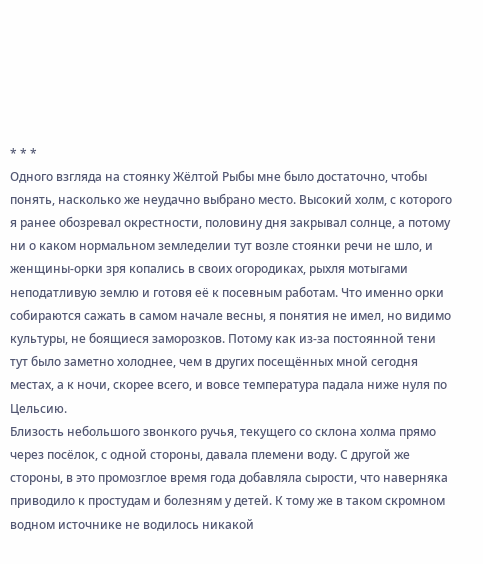* * *
Одного взгляда на стоянку Жёлтой Рыбы мне было достаточно, чтобы понять, насколько же неудачно выбрано место. Высокий холм, с которого я ранее обозревал окрестности, половину дня закрывал солнце, а потому ни о каком нормальном земледелии тут возле стоянки речи не шло, и женщины-орки зря копались в своих огородиках, рыхля мотыгами неподатливую землю и готовя её к посевным работам. Что именно орки собираются сажать в самом начале весны, я понятия не имел, но видимо культуры, не боящиеся заморозков. Потому как из-за постоянной тени тут было заметно холоднее, чем в других посещённых мной сегодня местах, а к ночи, скорее всего, и вовсе температура падала ниже нуля по Цельсию.
Близость небольшого звонкого ручья, текущего со склона холма прямо через посёлок, с одной стороны, давала племени воду. С другой же стороны, в это промозглое время года добавляла сырости, что наверняка приводило к простудам и болезням у детей. К тому же в таком скромном водном источнике не водилось никакой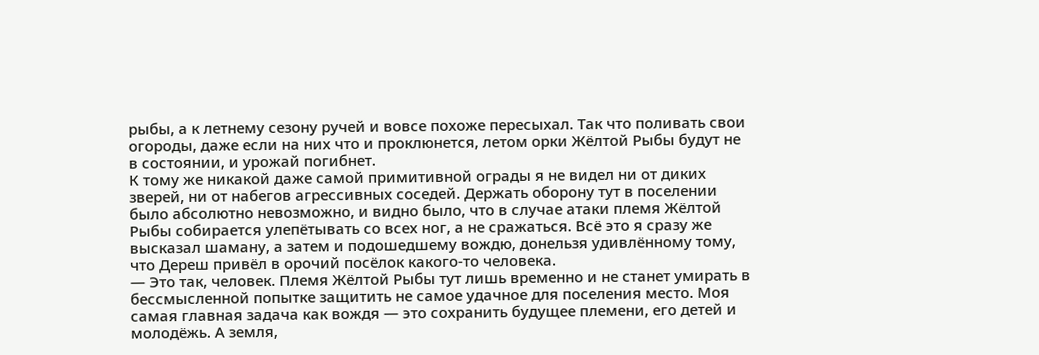рыбы, а к летнему сезону ручей и вовсе похоже пересыхал. Так что поливать свои огороды, даже если на них что и проклюнется, летом орки Жёлтой Рыбы будут не в состоянии, и урожай погибнет.
К тому же никакой даже самой примитивной ограды я не видел ни от диких зверей, ни от набегов агрессивных соседей. Держать оборону тут в поселении было абсолютно невозможно, и видно было, что в случае атаки племя Жёлтой Рыбы собирается улепётывать со всех ног, а не сражаться. Всё это я сразу же высказал шаману, а затем и подошедшему вождю, донельзя удивлённому тому, что Дереш привёл в орочий посёлок какого-то человека.
— Это так, человек. Племя Жёлтой Рыбы тут лишь временно и не станет умирать в бессмысленной попытке защитить не самое удачное для поселения место. Моя самая главная задача как вождя — это сохранить будущее племени, его детей и молодёжь. А земля,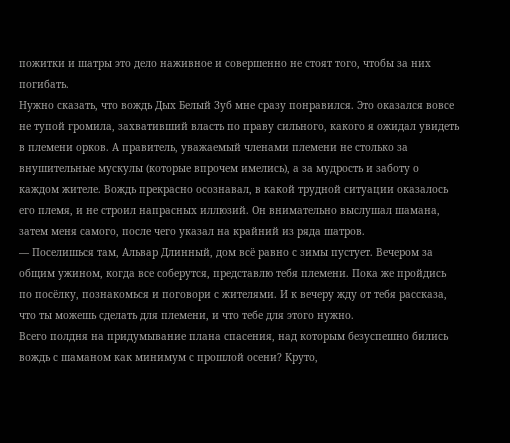пожитки и шатры это дело наживное и совершенно не стоят того, чтобы за них погибать.
Нужно сказать, что вождь Дых Белый Зуб мне сразу понравился. Это оказался вовсе не тупой громила, захвативший власть по праву сильного, какого я ожидал увидеть в племени орков. А правитель, уважаемый членами племени не столько за внушительные мускулы (которые впрочем имелись), а за мудрость и заботу о каждом жителе. Вождь прекрасно осознавал, в какой трудной ситуации оказалось его племя, и не строил напрасных иллюзий. Он внимательно выслушал шамана, затем меня самого, после чего указал на крайний из ряда шатров.
— Поселишься там, Альвар Длинный, дом всё равно с зимы пустует. Вечером за общим ужином, когда все соберутся, представлю тебя племени. Пока же пройдись по посёлку, познакомься и поговори с жителями. И к вечеру жду от тебя рассказа, что ты можешь сделать для племени, и что тебе для этого нужно.
Всего полдня на придумывание плана спасения, над которым безуспешно бились вождь с шаманом как минимум с прошлой осени? Круто,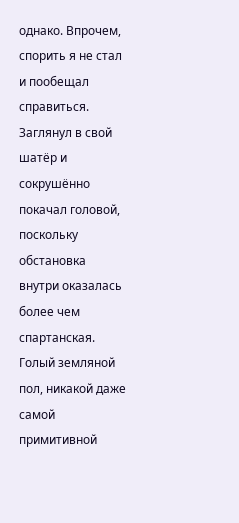однако. Впрочем, спорить я не стал и пообещал справиться. Заглянул в свой шатёр и сокрушённо покачал головой, поскольку обстановка внутри оказалась более чем спартанская. Голый земляной пол, никакой даже самой примитивной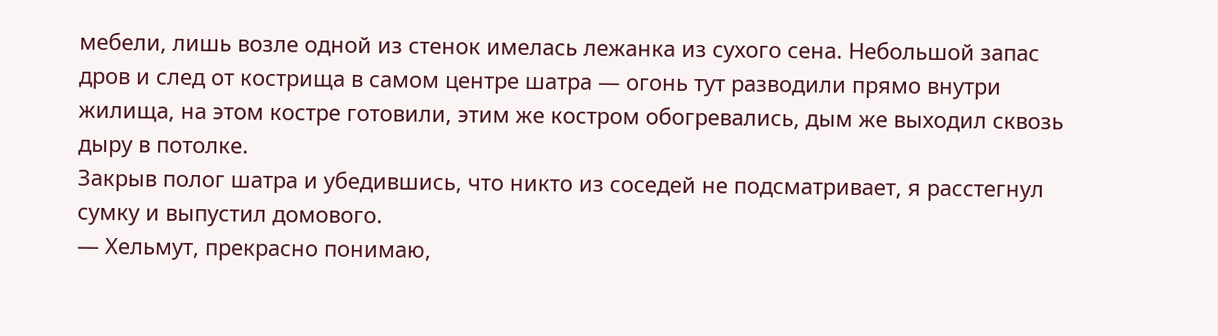мебели, лишь возле одной из стенок имелась лежанка из сухого сена. Небольшой запас дров и след от кострища в самом центре шатра — огонь тут разводили прямо внутри жилища, на этом костре готовили, этим же костром обогревались, дым же выходил сквозь дыру в потолке.
Закрыв полог шатра и убедившись, что никто из соседей не подсматривает, я расстегнул сумку и выпустил домового.
— Хельмут, прекрасно понимаю,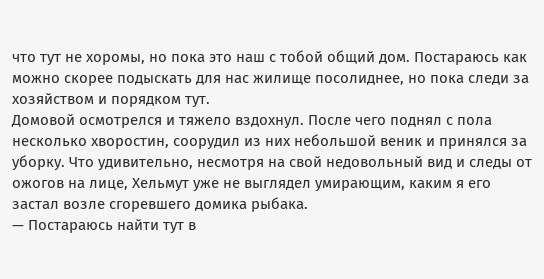что тут не хоромы, но пока это наш с тобой общий дом. Постараюсь как можно скорее подыскать для нас жилище посолиднее, но пока следи за хозяйством и порядком тут.
Домовой осмотрелся и тяжело вздохнул. После чего поднял с пола несколько хворостин, соорудил из них небольшой веник и принялся за уборку. Что удивительно, несмотря на свой недовольный вид и следы от ожогов на лице, Хельмут уже не выглядел умирающим, каким я его застал возле сгоревшего домика рыбака.
— Постараюсь найти тут в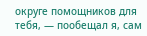округе помощников для тебя, — пообещал я, сам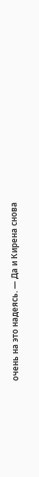очень на это надеясь. — Да и Кирена снова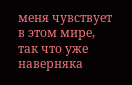меня чувствует в этом мире, так что уже наверняка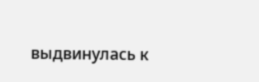выдвинулась к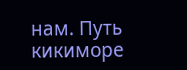нам. Путь кикиморе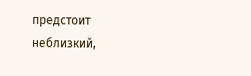предстоит неблизкий,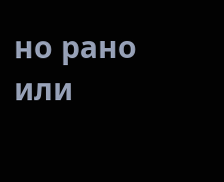но рано или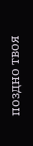поздно твоя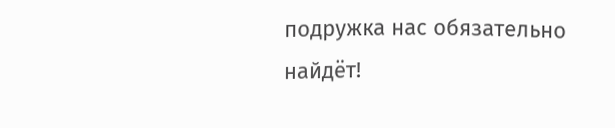подружка нас обязательно найдёт!